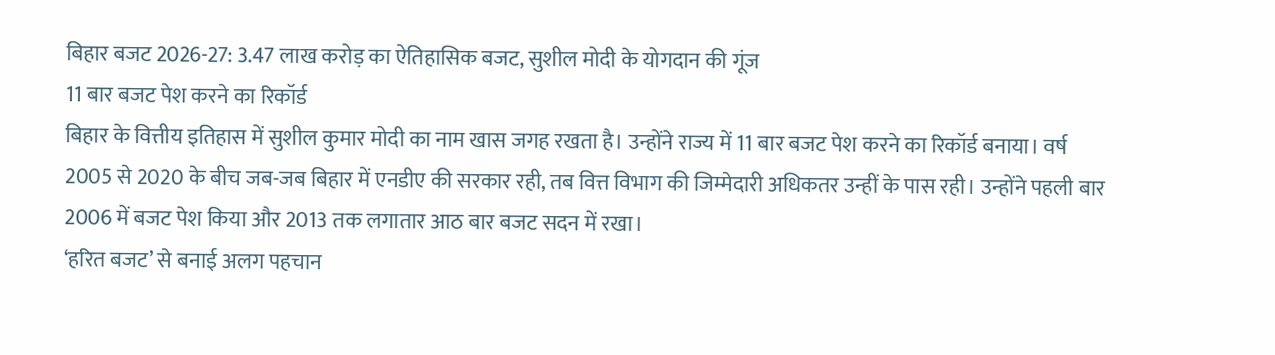बिहार बजट 2026-27: 3.47 लाख करोड़ का ऐतिहासिक बजट, सुशील मोदी के योगदान की गूंज
11 बार बजट पेश करने का रिकॉर्ड
बिहार के वित्तीय इतिहास में सुशील कुमार मोदी का नाम खास जगह रखता है। उन्होंने राज्य में 11 बार बजट पेश करने का रिकॉर्ड बनाया। वर्ष 2005 से 2020 के बीच जब-जब बिहार में एनडीए की सरकार रही, तब वित्त विभाग की जिम्मेदारी अधिकतर उन्हीं के पास रही। उन्होंने पहली बार 2006 में बजट पेश किया और 2013 तक लगातार आठ बार बजट सदन में रखा।
‘हरित बजट’ से बनाई अलग पहचान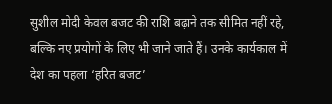सुशील मोदी केवल बजट की राशि बढ़ाने तक सीमित नहीं रहे, बल्कि नए प्रयोगों के लिए भी जाने जाते हैं। उनके कार्यकाल में देश का पहला ‘हरित बजट’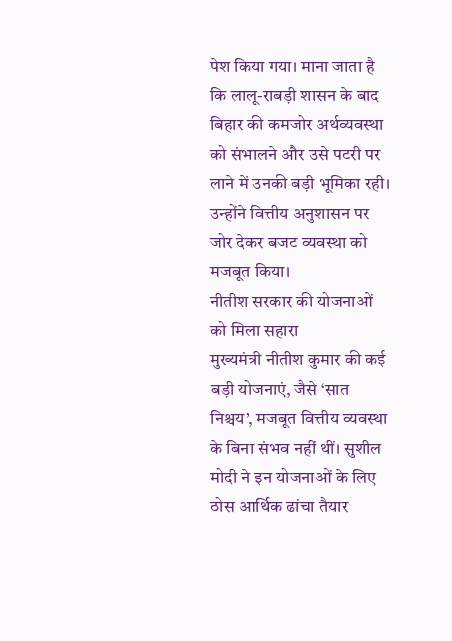पेश किया गया। माना जाता है कि लालू-राबड़ी शासन के बाद बिहार की कमजोर अर्थव्यवस्था को संभालने और उसे पटरी पर लाने में उनकी बड़ी भूमिका रही। उन्होंने वित्तीय अनुशासन पर जोर देकर बजट व्यवस्था को मजबूत किया।
नीतीश सरकार की योजनाओं को मिला सहारा
मुख्यमंत्री नीतीश कुमार की कई बड़ी योजनाएं, जैसे ‘सात निश्चय’, मजबूत वित्तीय व्यवस्था के बिना संभव नहीं थीं। सुशील मोदी ने इन योजनाओं के लिए ठोस आर्थिक ढांचा तैयार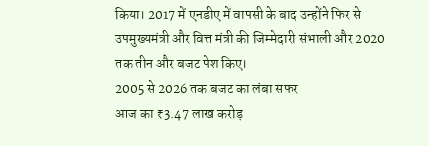किया। 2017 में एनडीए में वापसी के बाद उन्होंने फिर से उपमुख्यमंत्री और वित्त मंत्री की जिम्मेदारी संभाली और 2020 तक तीन और बजट पेश किए।
2005 से 2026 तक बजट का लंबा सफर
आज का ₹3.47 लाख करोड़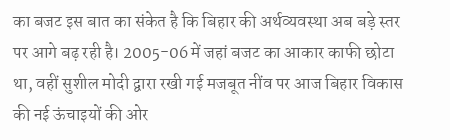का बजट इस बात का संकेत है कि बिहार की अर्थव्यवस्था अब बड़े स्तर पर आगे बढ़ रही है। 2005-06 में जहां बजट का आकार काफी छोटा था, वहीं सुशील मोदी द्वारा रखी गई मजबूत नींव पर आज बिहार विकास की नई ऊंचाइयों की ओर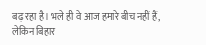बढ़ रहा है। भले ही वे आज हमारे बीच नहीं हैं, लेकिन बिहार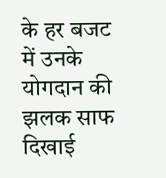के हर बजट में उनके योगदान की झलक साफ दिखाई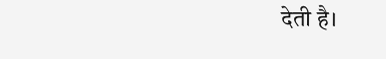देती है।